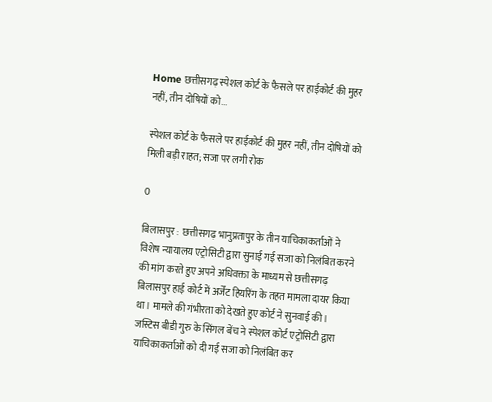Home छत्तीसगढ़ स्पेशल कोर्ट के फैसले पर हाईकोर्ट की मुहर नहीं, तीन दोषियों को...

स्पेशल कोर्ट के फैसले पर हाईकोर्ट की मुहर नहीं, तीन दोषियों को मिली बड़ी राहत; सजा पर लगी रोक

0

बिलासपुर :  छत्तीसगढ़ भानुप्रतापुर के तीन याचिकाकर्ताओं ने विशेष न्यायालय एट्रोसिटी द्वारा सुनाई गई सजा को निलंबित करने की मांग करते हुए अपने अधिवक्ता के माध्यम से छत्तीसगढ़ बिलासपुर हाई कोर्ट में अर्जेंट हियरिंग के तहत मामला दायर किया था। मामले की गंभीरता को देखते हुए कोर्ट ने सुनवाई की। जस्टिस बीडी गुरु के सिंगल बेंच ने स्पेशल कोर्ट एट्रोसिटी द्वारा याचिकाकर्ताओं को दी गई सजा को निलंबित कर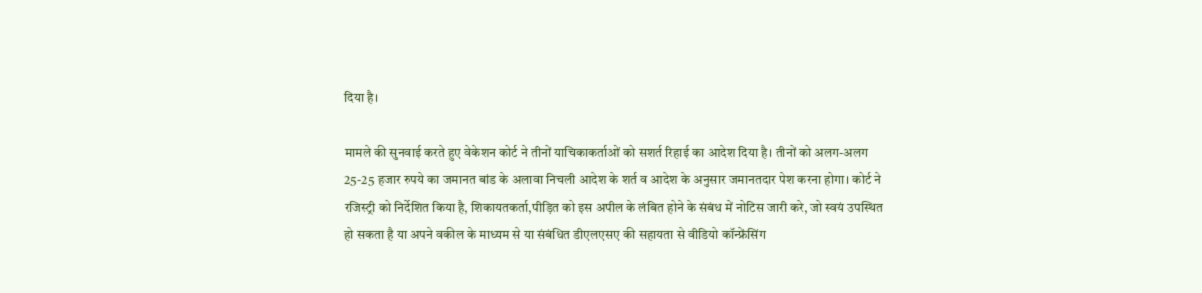दिया है।

मामले की सुनवाई करते हुए वेकेशन कोर्ट ने तीनों याचिकाकर्ताओं को सशर्त रिहाई का आदेश दिया है। तीनों को अलग-अलग 25-25 हजार रुपये का जमानत बांड के अलावा निचली आदेश के शर्त व आदेश के अनुसार जमानतदार पेश करना होगा। कोर्ट ने रजिस्ट्री को निर्देशित किया है, शिकायतकर्ता,पीड़ित को इस अपील के लंबित होने के संबंध में नोटिस जारी करे, जो स्वयं उपस्थित हो सकता है या अपने वकील के माध्यम से या संबंधित डीएलएसए की सहायता से वीडियो कॉन्फ्रेंसिंग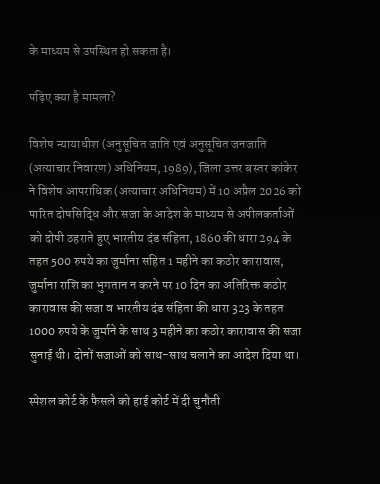के माध्यम से उपस्थित हो सकता है।

पढ़िए क्या है मामला?

विशेष न्यायाधीश (अनुसूचित जाति एवं अनुसूचित जनजाति (अत्याचार निवारण) अधिनियम, 1989), जिला उत्तर बस्तर कांकेर ने विशेष आपराधिक (अत्याचार अधिनियम) में 10 अप्रैल 2026 को पारित दोषसिद्धि और सजा के आदेश के माध्यम से अपीलकर्ताओं को दोषी ठहराते हुए भारतीय दंड संहिता, 1860 की धारा 294 के तहत 500 रुपये का जुर्माना सहित 1 महीने का कठोर कारावास, जुर्माना राशि का भुगतान न करने पर 10 दिन का अतिरिक्त कठोर कारावास की सजा व भारतीय दंड संहिता की धारा 323 के तहत 1000 रुपये के जुर्माने के साथ 3 महीने का कठोर कारावास की सजा सुनाई थी। दोनों सजाओं को साथ-साथ चलाने का आदेश दिया था।

स्पेशल कोर्ट के फैसले को हाई कोर्ट में दी चुनौती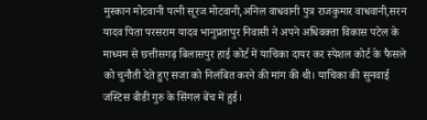मुस्कान मोटवानी पत्नी सूरज मोटवानी,अनिल वाधवानी पुत्र राजकुमार वाधवानी,सरन यादव पिता परसराम यादव भानुप्रतापुर निवासी ने अपने अधिवक्ता विकास पटेल के माध्यम से छत्तीसगढ़ बिलासपुर हाई कोर्ट में याचिका दायर कर स्पेशल कोर्ट के फैसले को चुनौती देते हुए सजा को निलंबित करने की मांग की थी। याचिका की सुनवाई जस्टिस बीडी गुरु के सिंगल बेंच में हुई।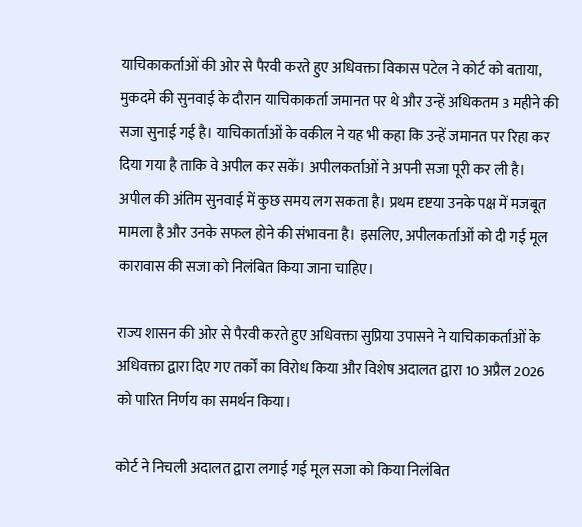याचिकाकर्ताओं की ओर से पैरवी करते हुए अधिवक्ता विकास पटेल ने कोर्ट को बताया, मुकदमे की सुनवाई के दौरान याचिकाकर्ता जमानत पर थे और उन्हें अधिकतम 3 महीने की सजा सुनाई गई है। याचिकार्ताओं के वकील ने यह भी कहा कि उन्हें जमानत पर रिहा कर दिया गया है ताकि वे अपील कर सकें। अपीलकर्ताओं ने अपनी सजा पूरी कर ली है। अपील की अंतिम सुनवाई में कुछ समय लग सकता है। प्रथम दृष्टया उनके पक्ष में मजबूत मामला है और उनके सफल होने की संभावना है। इसलिए, अपीलकर्ताओं को दी गई मूल कारावास की सजा को निलंबित किया जाना चाहिए।

राज्य शासन की ओर से पैरवी करते हुए अधिवक्ता सुप्रिया उपासने ने याचिकाकर्ताओं के अधिवक्ता द्वारा दिए गए तर्कों का विरोध किया और विशेष अदालत द्वारा 10 अप्रैल 2026 को पारित निर्णय का समर्थन किया।

कोर्ट ने निचली अदालत द्वारा लगाई गई मूल सजा को किया निलंबित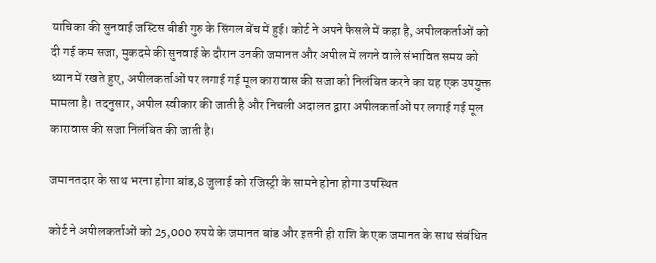याचिका की सुनवाई जस्टिस बीडी गुरु के सिंगल बेंच में हुई। कोर्ट ने अपने फैसले में कहा है, अपीलकर्ताओं को दी गई कम सजा, मुकदमे की सुनवाई के दौरान उनकी जमानत और अपील में लगने वाले संभावित समय को ध्यान में रखते हुए, अपीलकर्ताओं पर लगाई गई मूल कारावास की सजा को निलंबित करने का यह एक उपयुक्त मामला है। तदनुसार, अपील स्वीकार की जाती है और निचली अदालत द्वारा अपीलकर्ताओं पर लगाई गई मूल कारावास की सजा निलंबित की जाती है।

जमानतदार के साथ भरना होगा बांड,8 जुलाई को रजिस्ट्री के सामने होना होगा उपस्थित

कोर्ट ने अपीलकर्ताओं को 25,000 रुपये के जमानत बांड और इतनी ही राशि के एक जमानत के साथ संबंधित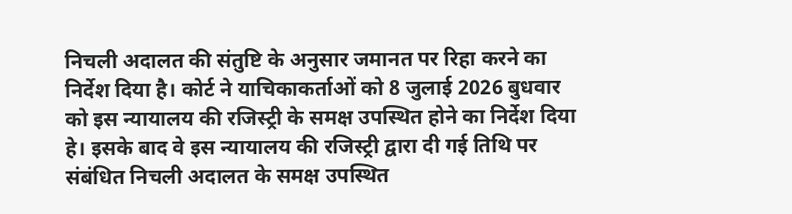निचली अदालत की संतुष्टि के अनुसार जमानत पर रिहा करने का निर्देश दिया है। कोर्ट ने याचिकाकर्ताओं को 8 जुलाई 2026 बुधवार को इस न्यायालय की रजिस्ट्री के समक्ष उपस्थित होने का निर्देश दिया हे। इसके बाद वे इस न्यायालय की रजिस्ट्री द्वारा दी गई तिथि पर संबंधित निचली अदालत के समक्ष उपस्थित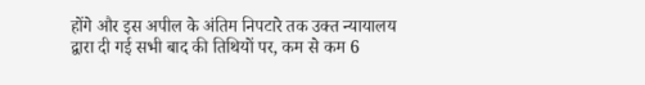होंगे और इस अपील के अंतिम निपटारे तक उक्त न्यायालय द्वारा दी गई सभी बाद की तिथियों पर, कम से कम 6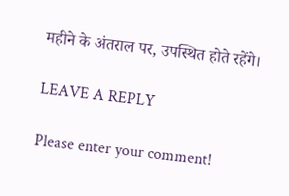महीने के अंतराल पर, उपस्थित होते रहेंगे।

LEAVE A REPLY

Please enter your comment!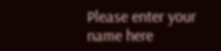Please enter your name here